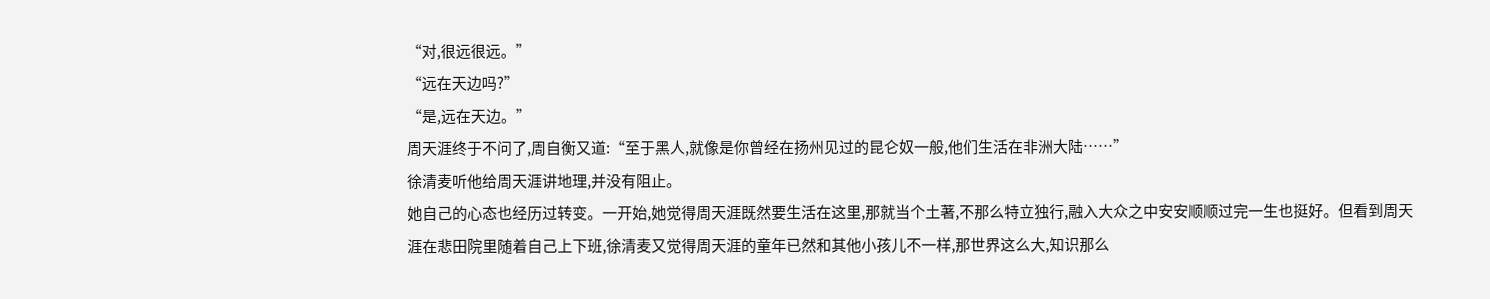“对,很远很远。”
“远在天边吗?”
“是,远在天边。”
周天涯终于不问了,周自衡又道:“至于黑人,就像是你曾经在扬州见过的昆仑奴一般,他们生活在非洲大陆……”
徐清麦听他给周天涯讲地理,并没有阻止。
她自己的心态也经历过转变。一开始,她觉得周天涯既然要生活在这里,那就当个土著,不那么特立独行,融入大众之中安安顺顺过完一生也挺好。但看到周天涯在悲田院里随着自己上下班,徐清麦又觉得周天涯的童年已然和其他小孩儿不一样,那世界这么大,知识那么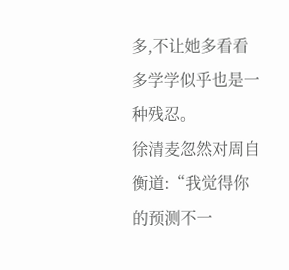多,不让她多看看多学学似乎也是一种残忍。
徐清麦忽然对周自衡道:“我觉得你的预测不一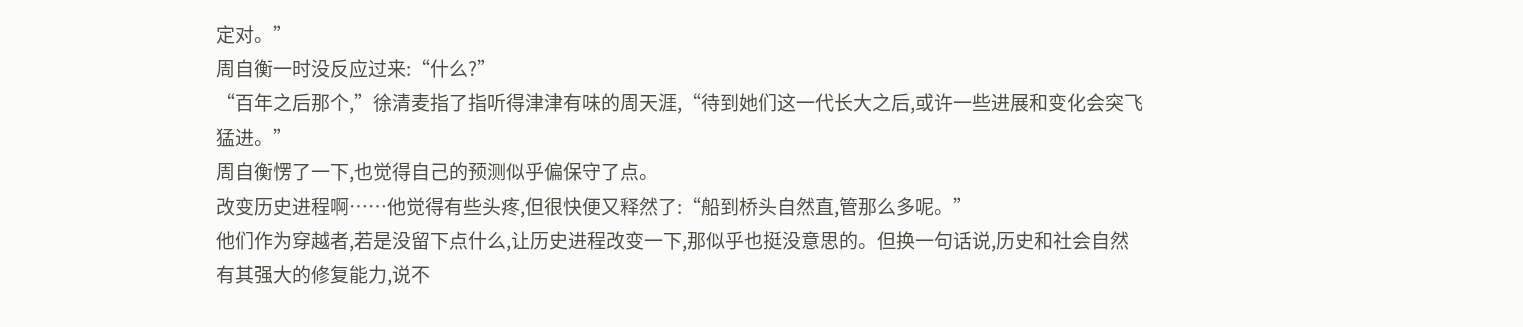定对。”
周自衡一时没反应过来:“什么?”
“百年之后那个,”徐清麦指了指听得津津有味的周天涯,“待到她们这一代长大之后,或许一些进展和变化会突飞猛进。”
周自衡愣了一下,也觉得自己的预测似乎偏保守了点。
改变历史进程啊……他觉得有些头疼,但很快便又释然了:“船到桥头自然直,管那么多呢。”
他们作为穿越者,若是没留下点什么,让历史进程改变一下,那似乎也挺没意思的。但换一句话说,历史和社会自然有其强大的修复能力,说不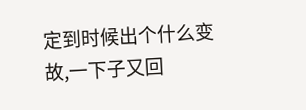定到时候出个什么变故,一下子又回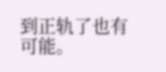到正轨了也有可能。